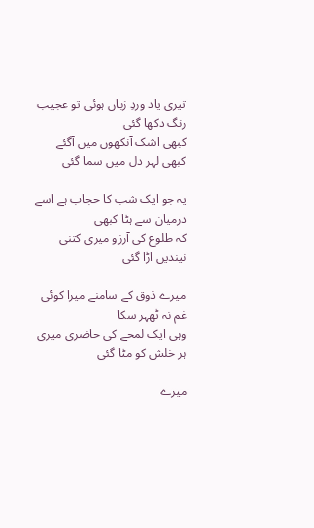تیری یاد وردِ زباں ہوئی تو عجیب رنگ دکھا گئی
کبھی اشک آنکھوں میں آگئے کبھی لہر دل میں سما گئی

یہ جو ایک شب کا حجاب ہے اسے درمیان سے ہٹا کبھی
کہ طلوع کی آرزو میری کتنی نیندیں اڑا گئی

میرے ذوق کے سامنے میرا کوئی غم نہ ٹھہر سکا
وہی ایک لمحے کی حاضری میری ہر خلش کو مٹا گئی

میرے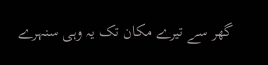گھر سے تیرے مکان تک یہ وہی سنہرے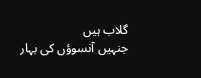گلاب ہیں
جنہیں آنسوؤں کی بہار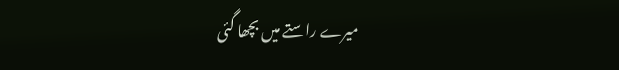میرے راستے میں بچھا گئی